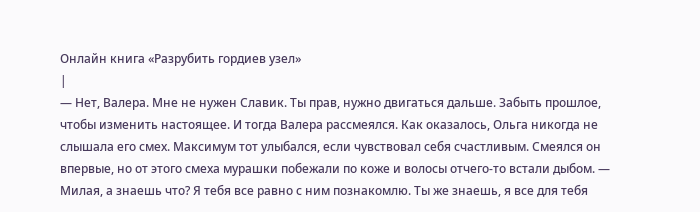Онлайн книга «Разрубить гордиев узел»
|
— Нет, Валера. Мне не нужен Славик. Ты прав, нужно двигаться дальше. Забыть прошлое, чтобы изменить настоящее. И тогда Валера рассмеялся. Как оказалось, Ольга никогда не слышала его смех. Максимум тот улыбался, если чувствовал себя счастливым. Смеялся он впервые, но от этого смеха мурашки побежали по коже и волосы отчего-то встали дыбом. — Милая, а знаешь что? Я тебя все равно с ним познакомлю. Ты же знаешь, я все для тебя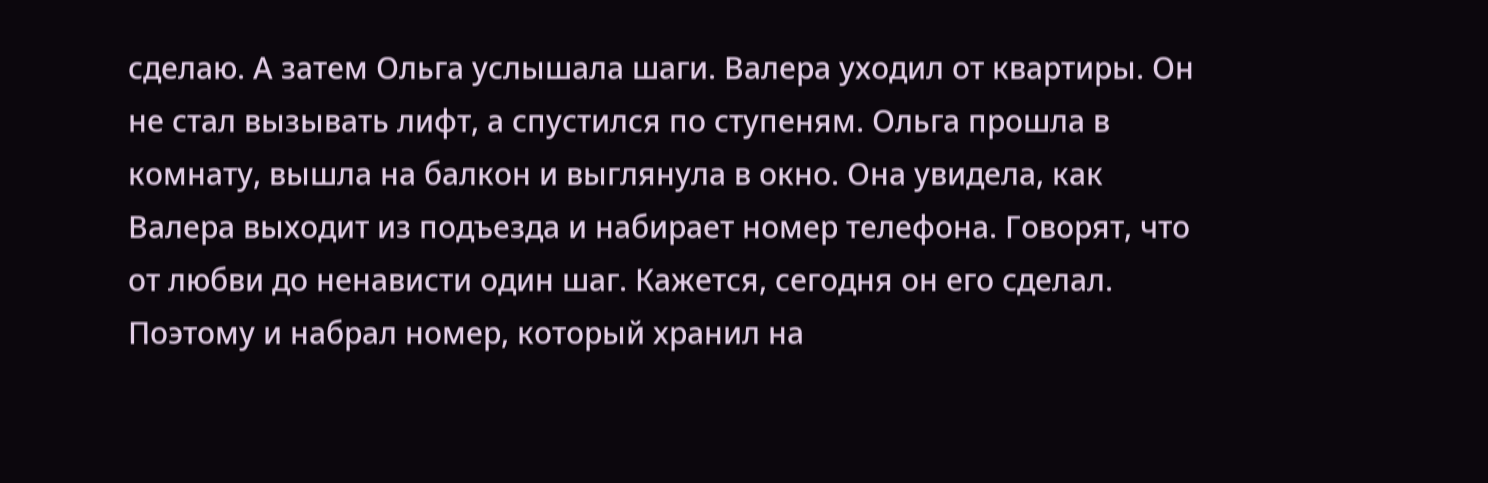сделаю. А затем Ольга услышала шаги. Валера уходил от квартиры. Он не стал вызывать лифт, а спустился по ступеням. Ольга прошла в комнату, вышла на балкон и выглянула в окно. Она увидела, как Валера выходит из подъезда и набирает номер телефона. Говорят, что от любви до ненависти один шаг. Кажется, сегодня он его сделал. Поэтому и набрал номер, который хранил на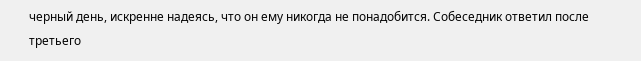черный день, искренне надеясь, что он ему никогда не понадобится. Собеседник ответил после третьего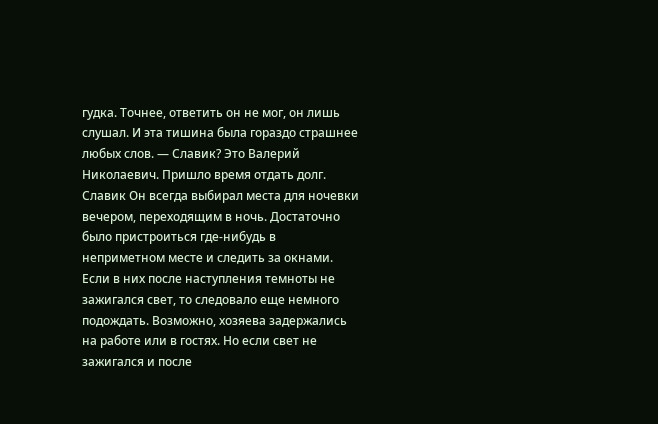гудка. Точнее, ответить он не мог, он лишь слушал. И эта тишина была гораздо страшнее любых слов. — Славик? Это Валерий Николаевич. Пришло время отдать долг. Славик Он всегда выбирал места для ночевки вечером, переходящим в ночь. Достаточно было пристроиться где-нибудь в неприметном месте и следить за окнами. Если в них после наступления темноты не зажигался свет, то следовало еще немного подождать. Возможно, хозяева задержались на работе или в гостях. Но если свет не зажигался и после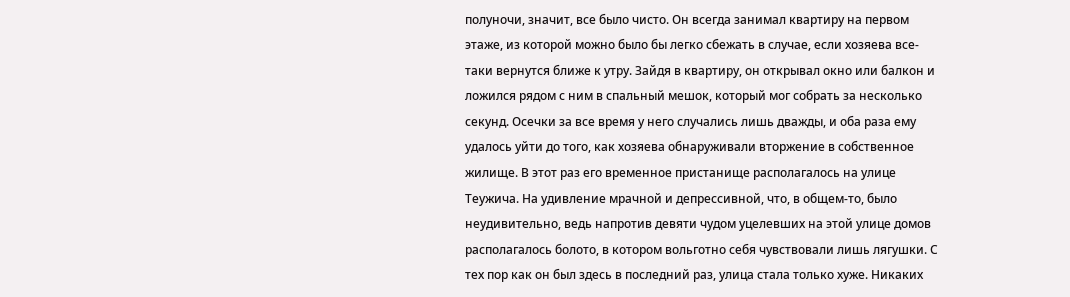полуночи, значит, все было чисто. Он всегда занимал квартиру на первом этаже, из которой можно было бы легко сбежать в случае, если хозяева все-таки вернутся ближе к утру. Зайдя в квартиру, он открывал окно или балкон и ложился рядом с ним в спальный мешок, который мог собрать за несколько секунд. Осечки за все время у него случались лишь дважды, и оба раза ему удалось уйти до того, как хозяева обнаруживали вторжение в собственное жилище. В этот раз его временное пристанище располагалось на улице Теужича. На удивление мрачной и депрессивной, что, в общем-то, было неудивительно, ведь напротив девяти чудом уцелевших на этой улице домов располагалось болото, в котором вольготно себя чувствовали лишь лягушки. С тех пор как он был здесь в последний раз, улица стала только хуже. Никаких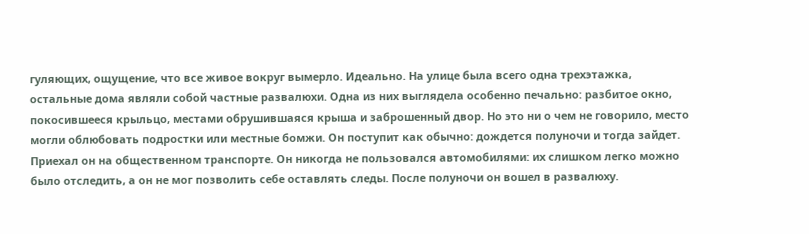гуляющих, ощущение, что все живое вокруг вымерло. Идеально. На улице была всего одна трехэтажка, остальные дома являли собой частные развалюхи. Одна из них выглядела особенно печально: разбитое окно, покосившееся крыльцо, местами обрушившаяся крыша и заброшенный двор. Но это ни о чем не говорило, место могли облюбовать подростки или местные бомжи. Он поступит как обычно: дождется полуночи и тогда зайдет. Приехал он на общественном транспорте. Он никогда не пользовался автомобилями: их слишком легко можно было отследить, а он не мог позволить себе оставлять следы. После полуночи он вошел в развалюху.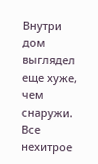Внутри дом выглядел еще хуже, чем снаружи. Все нехитрое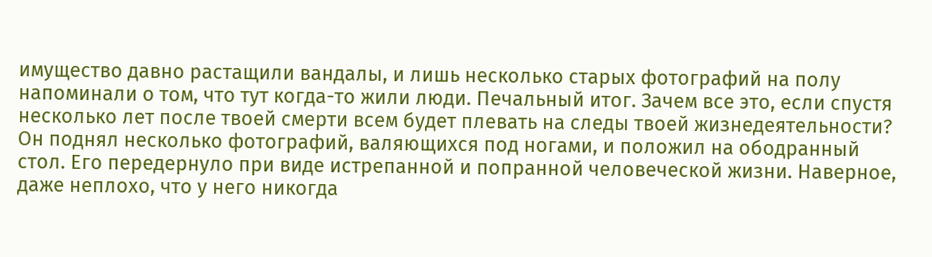имущество давно растащили вандалы, и лишь несколько старых фотографий на полу напоминали о том, что тут когда-то жили люди. Печальный итог. Зачем все это, если спустя несколько лет после твоей смерти всем будет плевать на следы твоей жизнедеятельности? Он поднял несколько фотографий, валяющихся под ногами, и положил на ободранный стол. Его передернуло при виде истрепанной и попранной человеческой жизни. Наверное, даже неплохо, что у него никогда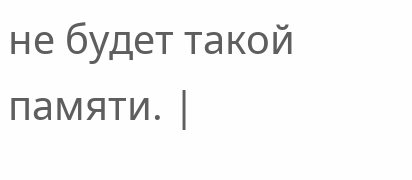не будет такой памяти. |